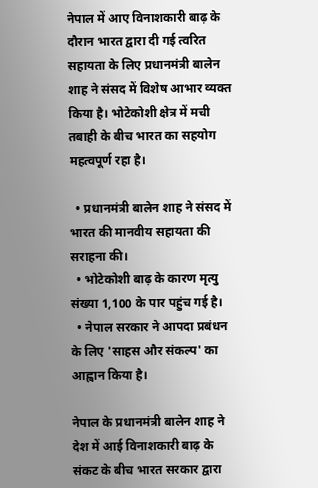नेपाल में आए विनाशकारी बाढ़ के दौरान भारत द्वारा दी गई त्वरित सहायता के लिए प्रधानमंत्री बालेन शाह ने संसद में विशेष आभार व्यक्त किया है। भोटेकोशी क्षेत्र में मची तबाही के बीच भारत का सहयोग महत्वपूर्ण रहा है।

  • प्रधानमंत्री बालेन शाह ने संसद में भारत की मानवीय सहायता की सराहना की।
  • भोटेकोशी बाढ़ के कारण मृत्यु संख्या 1,100 के पार पहुंच गई है।
  • नेपाल सरकार ने आपदा प्रबंधन के लिए 'साहस और संकल्प' का आह्वान किया है।

नेपाल के प्रधानमंत्री बालेन शाह ने देश में आई विनाशकारी बाढ़ के संकट के बीच भारत सरकार द्वारा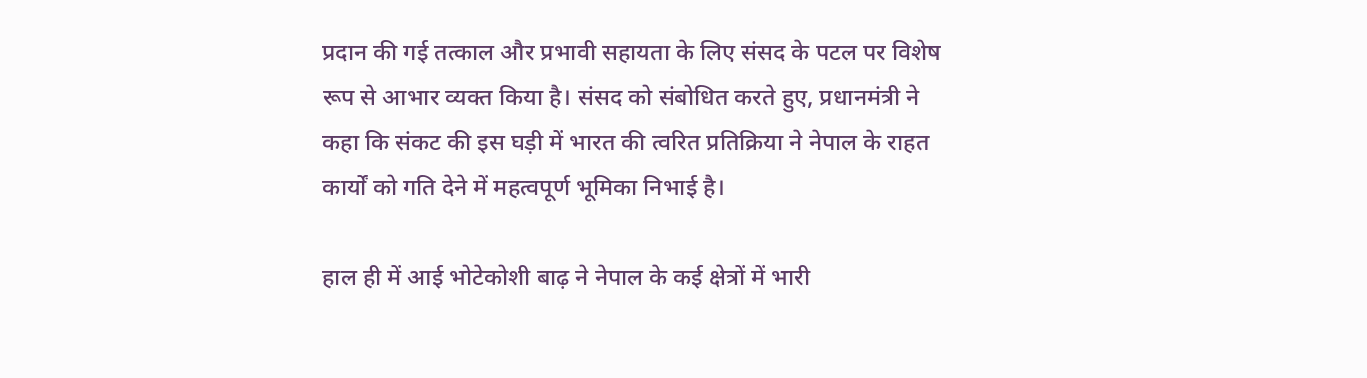प्रदान की गई तत्काल और प्रभावी सहायता के लिए संसद के पटल पर विशेष रूप से आभार व्यक्त किया है। संसद को संबोधित करते हुए, प्रधानमंत्री ने कहा कि संकट की इस घड़ी में भारत की त्वरित प्रतिक्रिया ने नेपाल के राहत कार्यों को गति देने में महत्वपूर्ण भूमिका निभाई है।

हाल ही में आई भोटेकोशी बाढ़ ने नेपाल के कई क्षेत्रों में भारी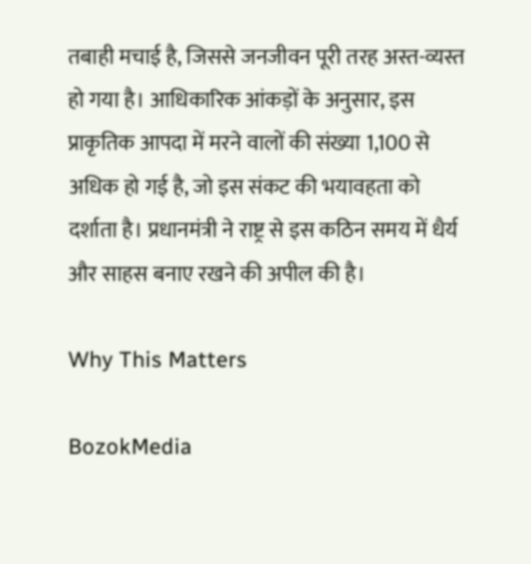तबाही मचाई है, जिससे जनजीवन पूरी तरह अस्त-व्यस्त हो गया है। आधिकारिक आंकड़ों के अनुसार, इस प्राकृतिक आपदा में मरने वालों की संख्या 1,100 से अधिक हो गई है, जो इस संकट की भयावहता को दर्शाता है। प्रधानमंत्री ने राष्ट्र से इस कठिन समय में धैर्य और साहस बनाए रखने की अपील की है।

Why This Matters

BozokMedia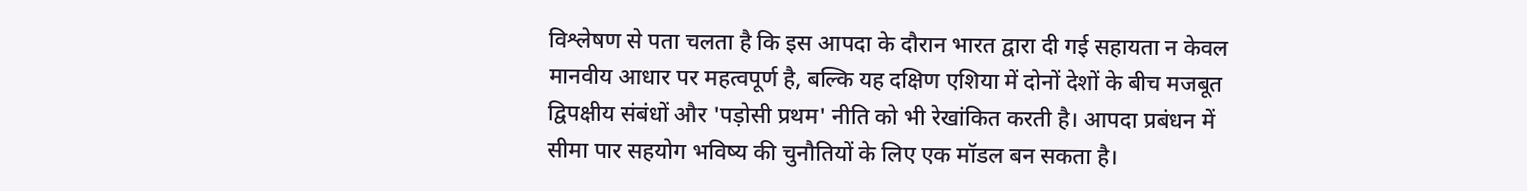विश्लेषण से पता चलता है कि इस आपदा के दौरान भारत द्वारा दी गई सहायता न केवल मानवीय आधार पर महत्वपूर्ण है, बल्कि यह दक्षिण एशिया में दोनों देशों के बीच मजबूत द्विपक्षीय संबंधों और 'पड़ोसी प्रथम' नीति को भी रेखांकित करती है। आपदा प्रबंधन में सीमा पार सहयोग भविष्य की चुनौतियों के लिए एक मॉडल बन सकता है।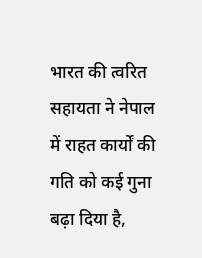भारत की त्वरित सहायता ने नेपाल में राहत कार्यों की गति को कई गुना बढ़ा दिया है,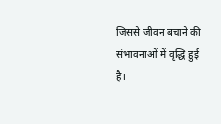जिससे जीवन बचाने की संभावनाओं में वृद्धि हुई है।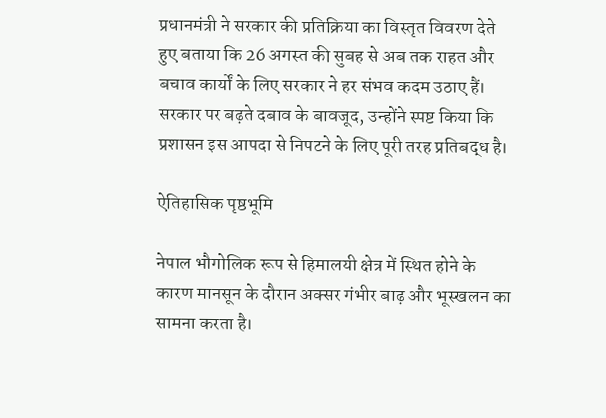प्रधानमंत्री ने सरकार की प्रतिक्रिया का विस्तृत विवरण देते हुए बताया कि 26 अगस्त की सुबह से अब तक राहत और बचाव कार्यों के लिए सरकार ने हर संभव कदम उठाए हैं। सरकार पर बढ़ते दबाव के बावजूद, उन्होंने स्पष्ट किया कि प्रशासन इस आपदा से निपटने के लिए पूरी तरह प्रतिबद्ध है।

ऐतिहासिक पृष्ठभूमि

नेपाल भौगोलिक रूप से हिमालयी क्षेत्र में स्थित होने के कारण मानसून के दौरान अक्सर गंभीर बाढ़ और भूस्खलन का सामना करता है।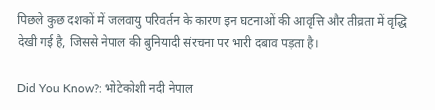पिछले कुछ दशकों में जलवायु परिवर्तन के कारण इन घटनाओं की आवृत्ति और तीव्रता में वृद्धि देखी गई है, जिससे नेपाल की बुनियादी संरचना पर भारी दबाव पड़ता है।

Did You Know?: भोटेकोशी नदी नेपाल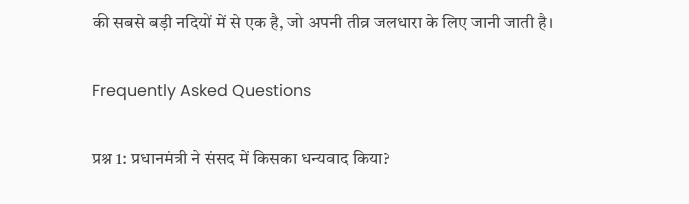की सबसे बड़ी नदियों में से एक है, जो अपनी तीव्र जलधारा के लिए जानी जाती है।

Frequently Asked Questions

प्रश्न 1: प्रधानमंत्री ने संसद में किसका धन्यवाद किया?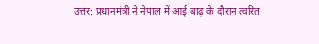उत्तर: प्रधानमंत्री ने नेपाल में आई बाढ़ के दौरान त्वरित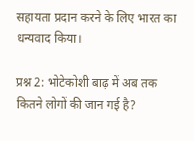सहायता प्रदान करने के लिए भारत का धन्यवाद किया।

प्रश्न 2: भोटेकोशी बाढ़ में अब तक कितने लोगों की जान गई है?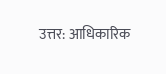उत्तर: आधिकारिक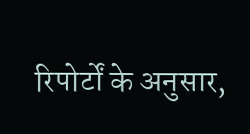रिपोर्टों के अनुसार,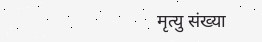मृत्यु संख्या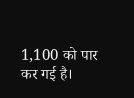1,100 को पार कर गई है।